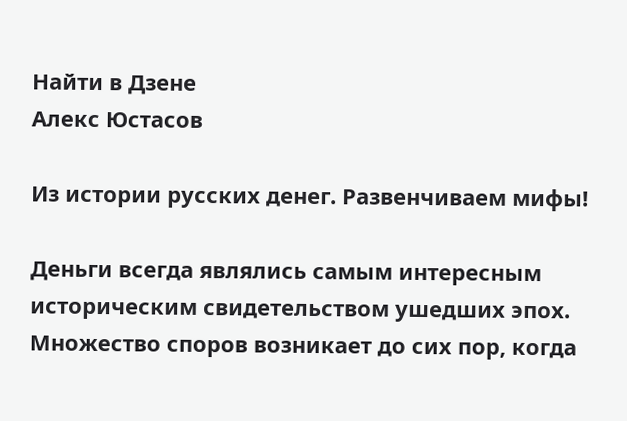Найти в Дзене
Алекс Юстасов

Из истории русских денег. Развенчиваем мифы!

Деньги всегда являлись самым интересным историческим свидетельством ушедших эпох.
Множество споров возникает до сих пор, когда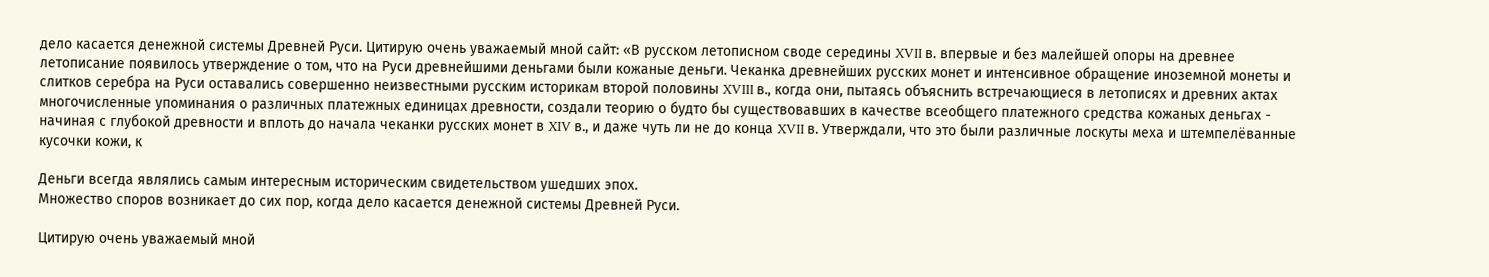дело касается денежной системы Древней Руси. Цитирую очень уважаемый мной сайт: «В русском летописном своде середины XVII в. впервые и без малейшей опоры на древнее летописание появилось утверждение о том, что на Руси древнейшими деньгами были кожаные деньги. Чеканка древнейших русских монет и интенсивное обращение иноземной монеты и слитков серебра на Руси оставались совершенно неизвестными русским историкам второй половины XVIII в., когда они, пытаясь объяснить встречающиеся в летописях и древних актах многочисленные упоминания о различных платежных единицах древности, создали теорию о будто бы существовавших в качестве всеобщего платежного средства кожаных деньгах - начиная с глубокой древности и вплоть до начала чеканки русских монет в XIV в., и даже чуть ли не до конца XVII в. Утверждали, что это были различные лоскуты меха и штемпелёванные кусочки кожи, к

Деньги всегда являлись самым интересным историческим свидетельством ушедших эпох.
Множество споров возникает до сих пор, когда дело касается денежной системы Древней Руси.

Цитирую очень уважаемый мной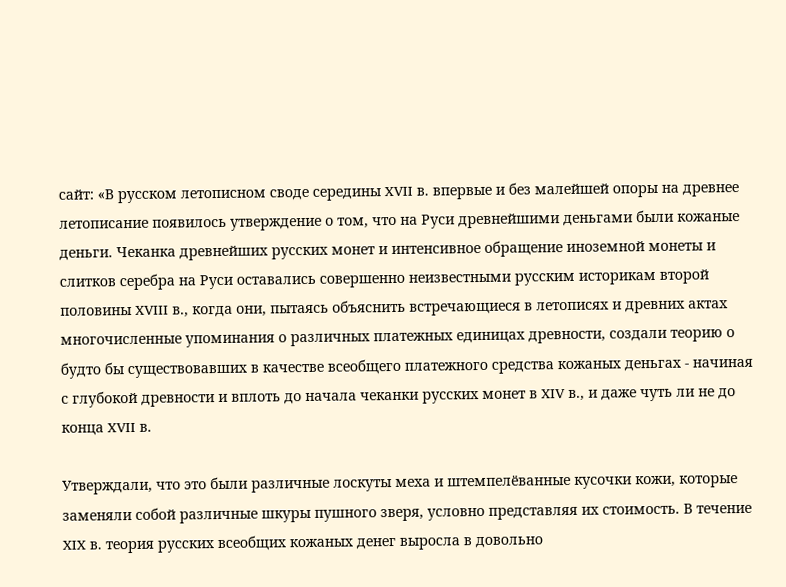сайт: «В русском летописном своде середины XVII в. впервые и без малейшей опоры на древнее летописание появилось утверждение о том, что на Руси древнейшими деньгами были кожаные деньги. Чеканка древнейших русских монет и интенсивное обращение иноземной монеты и слитков серебра на Руси оставались совершенно неизвестными русским историкам второй половины XVIII в., когда они, пытаясь объяснить встречающиеся в летописях и древних актах многочисленные упоминания о различных платежных единицах древности, создали теорию о будто бы существовавших в качестве всеобщего платежного средства кожаных деньгах - начиная с глубокой древности и вплоть до начала чеканки русских монет в XIV в., и даже чуть ли не до конца XVII в.

Утверждали, что это были различные лоскуты меха и штемпелёванные кусочки кожи, которые заменяли собой различные шкуры пушного зверя, условно представляя их стоимость. В течение XIX в. теория русских всеобщих кожаных денег выросла в довольно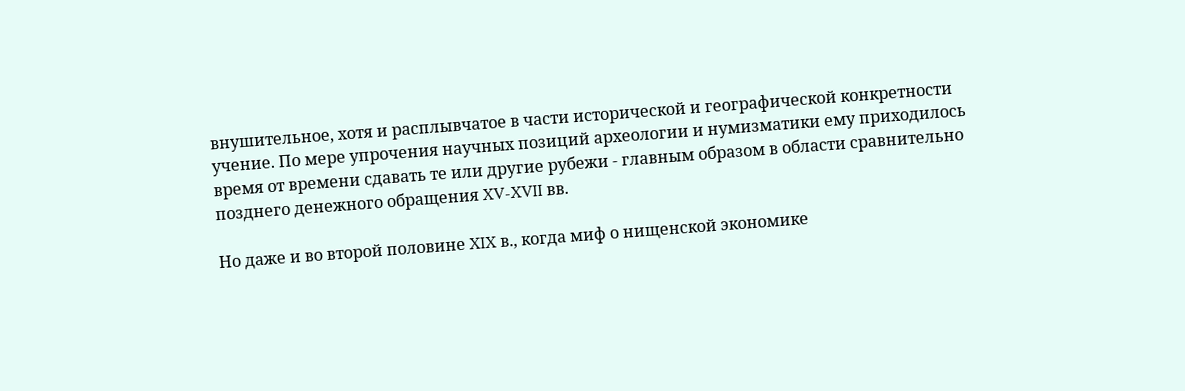внушительное, хотя и расплывчатое в части исторической и географической конкретности учение. По мере упрочения научных позиций археологии и нумизматики ему приходилось время от времени сдавать те или другие рубежи - главным образом в области сравнительно позднего денежного обращения XV-XVII вв.

Но даже и во второй половине XIX в., когда миф о нищенской экономике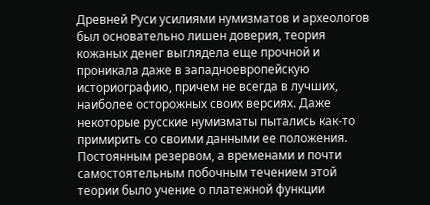Древней Руси усилиями нумизматов и археологов был основательно лишен доверия, теория кожаных денег выглядела еще прочной и проникала даже в западноевропейскую историографию, причем не всегда в лучших, наиболее осторожных своих версиях. Даже некоторые русские нумизматы пытались как-то примирить со своими данными ее положения.
Постоянным резервом, а временами и почти самостоятельным побочным течением этой теории было учение о платежной функции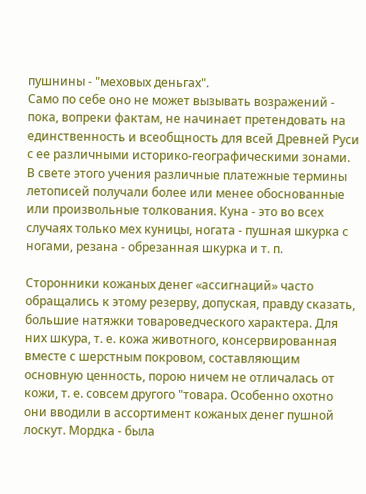пушнины - "меховых деньгах".
Само по себе оно не может вызывать возражений - пока, вопреки фактам, не начинает претендовать на единственность и всеобщность для всей Древней Руси с ее различными историко-географическими зонами. В свете этого учения различные платежные термины летописей получали более или менее обоснованные или произвольные толкования. Куна - это во всех случаях только мех куницы, ногата - пушная шкурка с ногами, резана - обрезанная шкурка и т. п.

Сторонники кожаных денег «ассигнаций» часто обращались к этому резерву, допуская, правду сказать, большие натяжки товароведческого характера. Для них шкура, т. е. кожа животного, консервированная вместе с шерстным покровом, составляющим основную ценность, порою ничем не отличалась от кожи, т. е. совсем другого "товара. Особенно охотно они вводили в ассортимент кожаных денег пушной лоскут. Мордка - была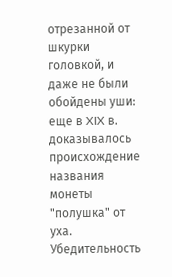отрезанной от шкурки головкой, и даже не были обойдены уши: еще в XIX в. доказывалось происхождение названия монеты "полушка" от уха.
Убедительность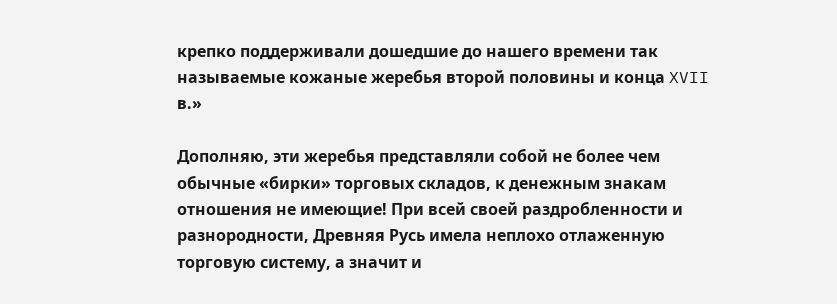крепко поддерживали дошедшие до нашего времени так называемые кожаные жеребья второй половины и конца XVII в.»

Дополняю, эти жеребья представляли собой не более чем обычные «бирки» торговых складов, к денежным знакам отношения не имеющие! При всей своей раздробленности и разнородности, Древняя Русь имела неплохо отлаженную торговую систему, а значит и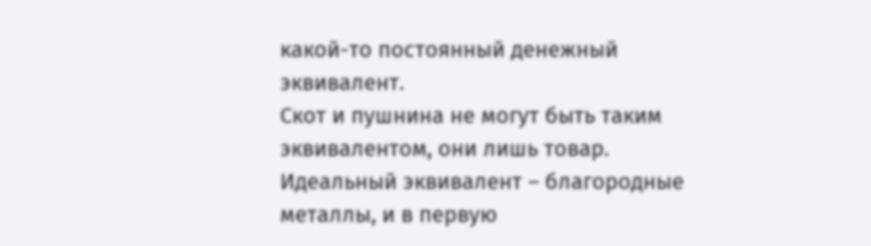какой-то постоянный денежный эквивалент.
Скот и пушнина не могут быть таким эквивалентом, они лишь товар. Идеальный эквивалент – благородные металлы, и в первую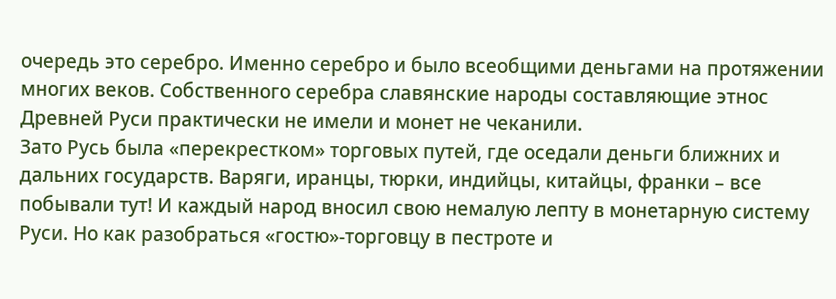очередь это серебро. Именно серебро и было всеобщими деньгами на протяжении многих веков. Собственного серебра славянские народы составляющие этнос Древней Руси практически не имели и монет не чеканили.
Зато Русь была «перекрестком» торговых путей, где оседали деньги ближних и дальних государств. Варяги, иранцы, тюрки, индийцы, китайцы, франки – все побывали тут! И каждый народ вносил свою немалую лепту в монетарную систему Руси. Но как разобраться «гостю»-торговцу в пестроте и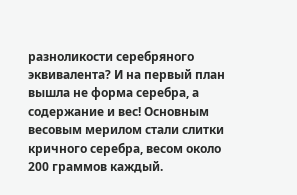разноликости серебряного эквивалента? И на первый план вышла не форма серебра, а содержание и вес! Основным весовым мерилом стали слитки кричного серебра, весом около 200 граммов каждый.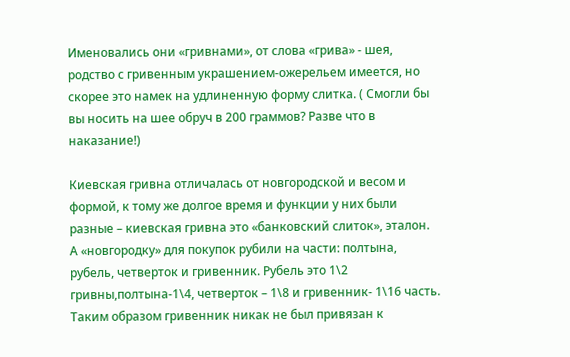Именовались они «гривнами», от слова «грива» - шея, родство с гривенным украшением-ожерельем имеется, но скорее это намек на удлиненную форму слитка. ( Смогли бы вы носить на шее обруч в 200 граммов? Разве что в наказание!)

Киевская гривна отличалась от новгородской и весом и формой, к тому же долгое время и функции у них были разные – киевская гривна это «банковский слиток», эталон.
А «новгородку» для покупок рубили на части: полтына, рубель, четверток и гривенник. Рубель это 1\2 гривны,полтына-1\4, четверток – 1\8 и гривенник- 1\16 часть. Таким образом гривенник никак не был привязан к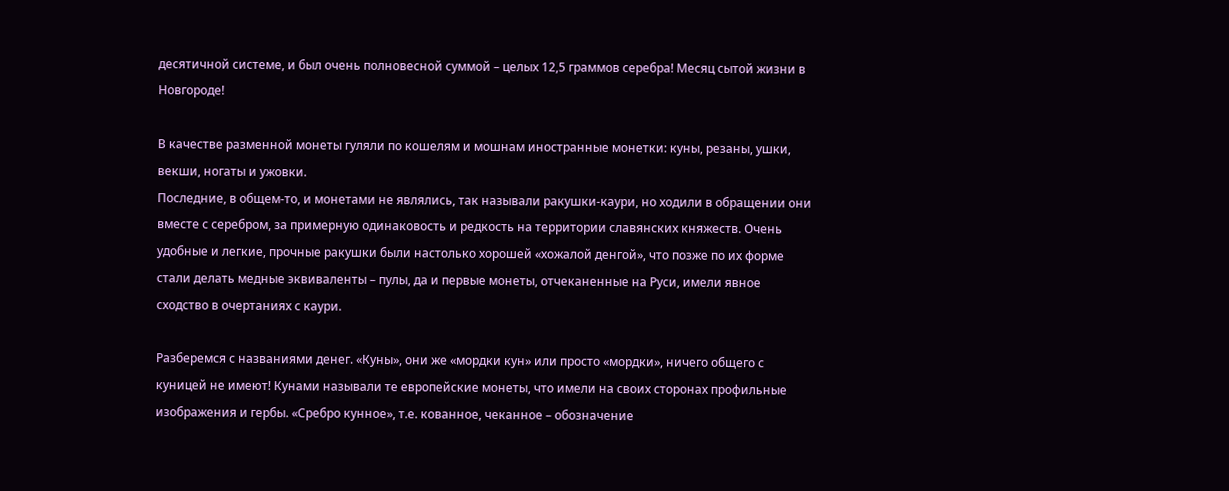десятичной системе, и был очень полновесной суммой – целых 12,5 граммов серебра! Месяц сытой жизни в Новгороде!

В качестве разменной монеты гуляли по кошелям и мошнам иностранные монетки: куны, резаны, ушки, векши, ногаты и ужовки.
Последние, в общем-то, и монетами не являлись, так называли ракушки-каури, но ходили в обращении они вместе с серебром, за примерную одинаковость и редкость на территории славянских княжеств. Очень удобные и легкие, прочные ракушки были настолько хорошей «хожалой денгой», что позже по их форме стали делать медные эквиваленты – пулы, да и первые монеты, отчеканенные на Руси, имели явное сходство в очертаниях с каури.

Разберемся с названиями денег. «Куны», они же «мордки кун» или просто «мордки», ничего общего с куницей не имеют! Кунами называли те европейские монеты, что имели на своих сторонах профильные изображения и гербы. «Сребро кунное», т.е. кованное, чеканное – обозначение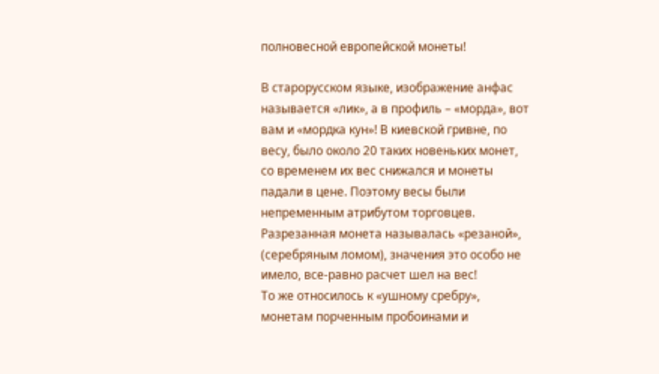полновесной европейской монеты!

В старорусском языке, изображение анфас называется «лик», а в профиль – «морда», вот вам и «мордка кун»! В киевской гривне, по весу, было около 20 таких новеньких монет, со временем их вес снижался и монеты падали в цене. Поэтому весы были непременным атрибутом торговцев. Разрезанная монета называлась «резаной», (серебряным ломом), значения это особо не имело, все-равно расчет шел на вес!
То же относилось к «ушному сребру», монетам порченным пробоинами и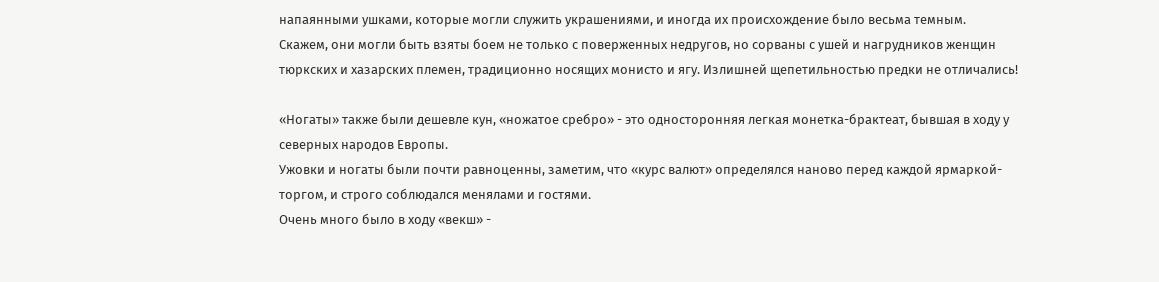напаянными ушками, которые могли служить украшениями, и иногда их происхождение было весьма темным.
Скажем, они могли быть взяты боем не только с поверженных недругов, но сорваны с ушей и нагрудников женщин тюркских и хазарских племен, традиционно носящих монисто и ягу. Излишней щепетильностью предки не отличались!

«Ногаты» также были дешевле кун, «ножатое сребро» - это односторонняя легкая монетка-брактеат, бывшая в ходу у северных народов Европы.
Ужовки и ногаты были почти равноценны, заметим, что «курс валют» определялся наново перед каждой ярмаркой-торгом, и строго соблюдался менялами и гостями.
Очень много было в ходу «векш» -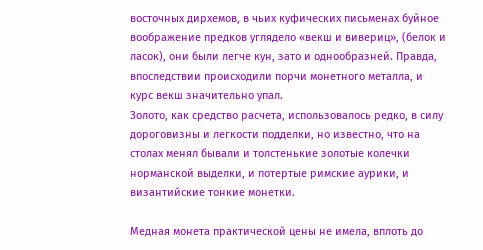восточных дирхемов, в чьих куфических письменах буйное воображение предков углядело «векш и вивериц», (белок и ласок), они были легче кун, зато и однообразней. Правда, впоследствии происходили порчи монетного металла, и курс векш значительно упал.
Золото, как средство расчета, использовалось редко, в силу дороговизны и легкости подделки, но известно, что на столах менял бывали и толстенькие золотые колечки норманской выделки, и потертые римские аурики, и византийские тонкие монетки.

Медная монета практической цены не имела, вплоть до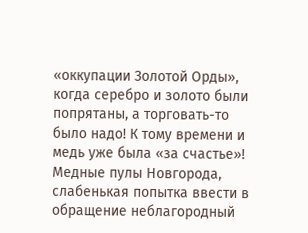«оккупации Золотой Орды», когда серебро и золото были попрятаны, а торговать-то было надо! К тому времени и медь уже была «за счастье»!
Медные пулы Новгорода, слабенькая попытка ввести в обращение неблагородный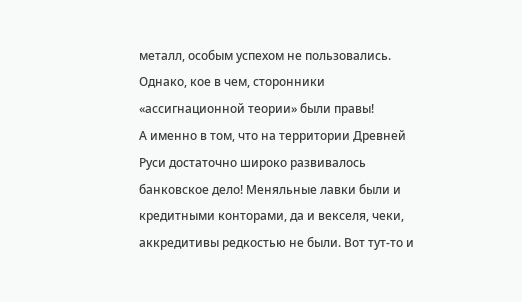металл, особым успехом не пользовались.
Однако, кое в чем, сторонники «ассигнационной теории» были правы!
А именно в том, что на территории Древней Руси достаточно широко развивалось банковское дело! Меняльные лавки были и кредитными конторами, да и векселя, чеки, аккредитивы редкостью не были. Вот тут-то и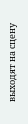выходят на сцену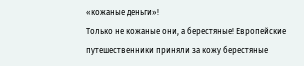«кожаные деньги»!
Только не кожаные они, а берестяные! Европейские путешественники приняли за кожу берестяные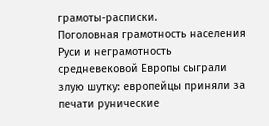грамоты-расписки.
Поголовная грамотность населения Руси и неграмотность средневековой Европы сыграли злую шутку: европейцы приняли за печати рунические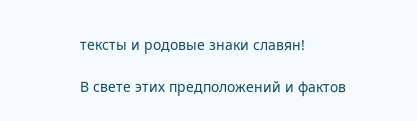тексты и родовые знаки славян!

В свете этих предположений и фактов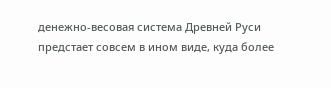денежно-весовая система Древней Руси предстает совсем в ином виде, куда более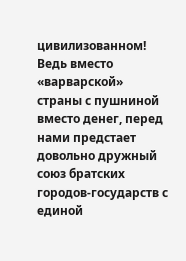цивилизованном!
Ведь вместо «варварской» страны с пушниной вместо денег, перед нами предстает довольно дружный союз братских городов-государств с единой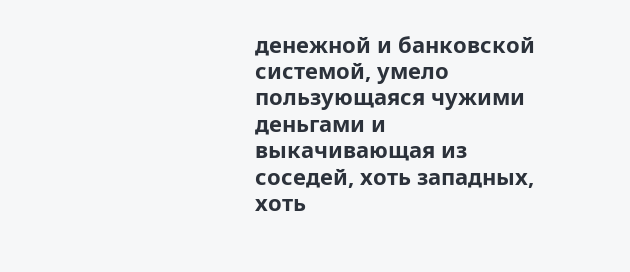денежной и банковской системой, умело пользующаяся чужими деньгами и выкачивающая из соседей, хоть западных, хоть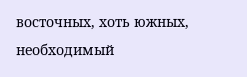восточных, хоть южных, необходимый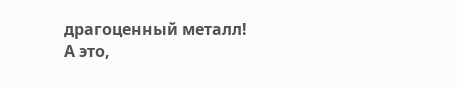драгоценный металл!
А это,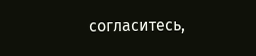согласитесь,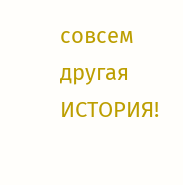совсем другая ИСТОРИЯ!